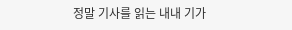정말 기사를 읽는 내내 기가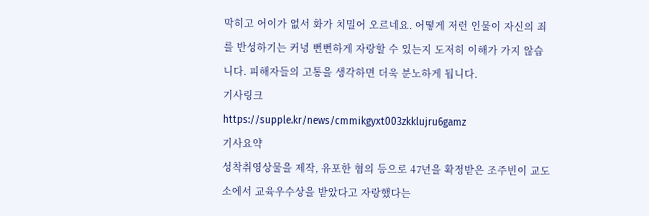막히고 어이가 없서 화가 치밀어 오르네요. 어떻게 저런 인물이 자신의 죄를 반성하기는 커녕 뻔뻔하게 자랑할 수 있는지 도저히 이해가 가지 않습니다. 피해자들의 고통을 생각하면 더욱 분노하게 됩니다.
기사링크
https://supple.kr/news/cmmikgyxt003zkklujru6gamz
기사요약
성착취영상물을 제작, 유포한 혐의 등으로 47년을 확정받은 조주빈이 교도소에서 교육우수상을 받았다고 자랑했다는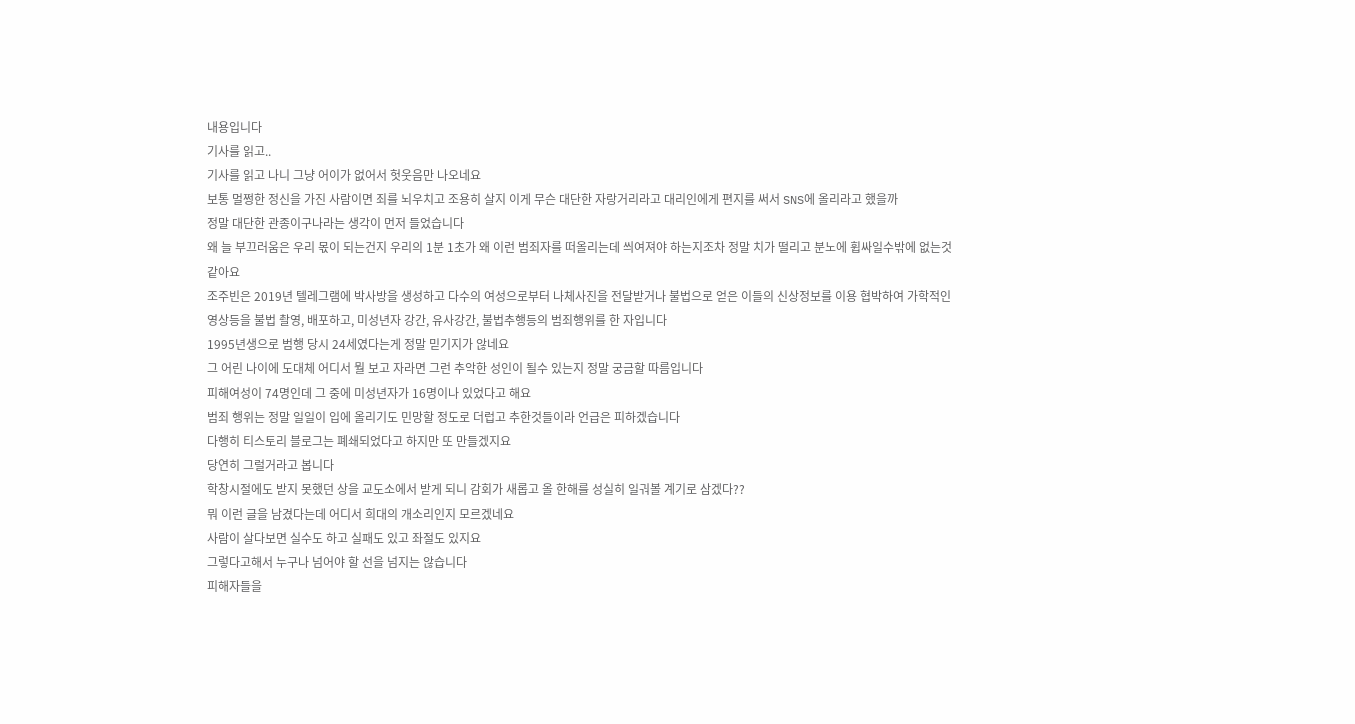내용입니다
기사를 읽고..
기사를 읽고 나니 그냥 어이가 없어서 헛웃음만 나오네요
보통 멀쩡한 정신을 가진 사람이면 죄를 뇌우치고 조용히 살지 이게 무슨 대단한 자랑거리라고 대리인에게 편지를 써서 SNS에 올리라고 했을까
정말 대단한 관종이구나라는 생각이 먼저 들었습니다
왜 늘 부끄러움은 우리 몫이 되는건지 우리의 1분 1초가 왜 이런 범죄자를 떠올리는데 씌여져야 하는지조차 정말 치가 떨리고 분노에 휩싸일수밖에 없는것 같아요
조주빈은 2019년 텔레그램에 박사방을 생성하고 다수의 여성으로부터 나체사진을 전달받거나 불법으로 얻은 이들의 신상정보를 이용 협박하여 가학적인 영상등을 불법 촬영, 배포하고, 미성년자 강간, 유사강간, 불법추행등의 범죄행위를 한 자입니다
1995년생으로 범행 당시 24세였다는게 정말 믿기지가 않네요
그 어린 나이에 도대체 어디서 뭘 보고 자라면 그런 추악한 성인이 될수 있는지 정말 궁금할 따름입니다
피해여성이 74명인데 그 중에 미성년자가 16명이나 있었다고 해요
범죄 행위는 정말 일일이 입에 올리기도 민망할 정도로 더럽고 추한것들이라 언급은 피하겠습니다
다행히 티스토리 블로그는 폐쇄되었다고 하지만 또 만들겠지요
당연히 그럴거라고 봅니다
학창시절에도 받지 못했던 상을 교도소에서 받게 되니 감회가 새롭고 올 한해를 성실히 일궈볼 계기로 삼겠다??
뭐 이런 글을 남겼다는데 어디서 희대의 개소리인지 모르겠네요
사람이 살다보면 실수도 하고 실패도 있고 좌절도 있지요
그렇다고해서 누구나 넘어야 할 선을 넘지는 않습니다
피해자들을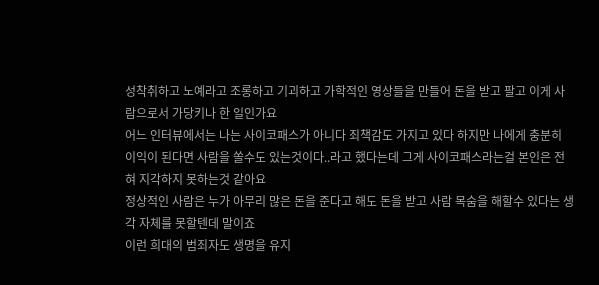성착취하고 노예라고 조롱하고 기괴하고 가학적인 영상들을 만들어 돈을 받고 팔고 이게 사람으로서 가당키나 한 일인가요
어느 인터뷰에서는 나는 사이코패스가 아니다 죄책감도 가지고 있다 하지만 나에게 충분히 이익이 된다면 사람을 쏠수도 있는것이다..라고 했다는데 그게 사이코패스라는걸 본인은 전혀 지각하지 못하는것 같아요
정상적인 사람은 누가 아무리 많은 돈을 준다고 해도 돈을 받고 사람 목숨을 해할수 있다는 생각 자체를 못할텐데 말이죠
이런 희대의 범죄자도 생명을 유지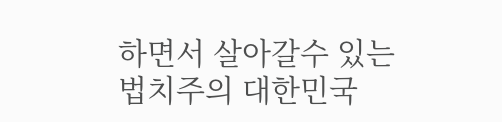하면서 살아갈수 있는 법치주의 대한민국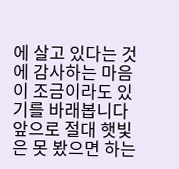에 살고 있다는 것에 감사하는 마음이 조금이라도 있기를 바래봅니다
앞으로 절대 햇빛은 못 봤으면 하는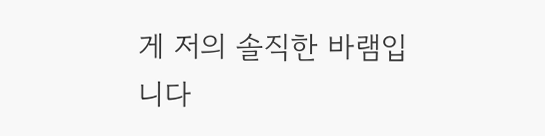게 저의 솔직한 바램입니다